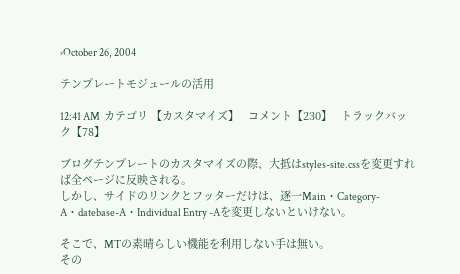›October 26, 2004

テンプレートモジュールの活用

12:41 AM  カテゴリ 【カスタマイズ】   コメント【230】   トラックバック【78】

ブログテンプレートのカスタマイズの際、大抵はstyles-site.cssを変更すれば全ページに反映される。
しかし、サイドのリンクとフッターだけは、逐一Main・Category-A・datebase-A・Individual Entry -Aを変更しないといけない。

そこで、MTの素晴らしい機能を利用しない手は無い。
その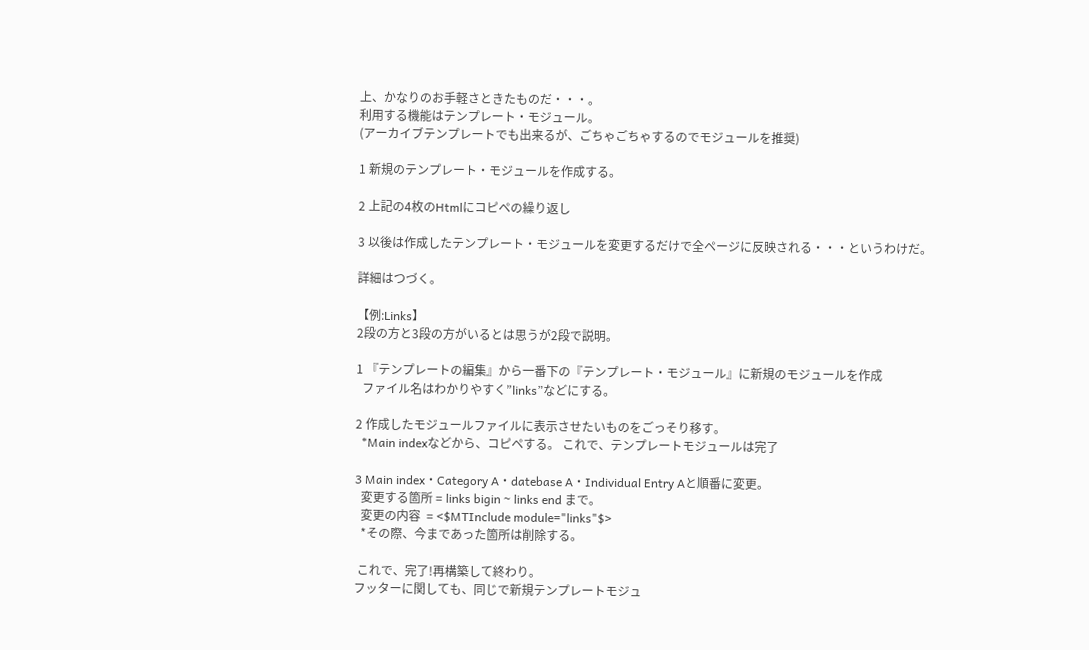上、かなりのお手軽さときたものだ・・・。
利用する機能はテンプレート・モジュール。
(アーカイブテンプレートでも出来るが、ごちゃごちゃするのでモジュールを推奨)

1 新規のテンプレート・モジュールを作成する。

2 上記の4枚のHtmlにコピペの繰り返し

3 以後は作成したテンプレート・モジュールを変更するだけで全ページに反映される・・・というわけだ。

詳細はつづく。

【例:Links】
2段の方と3段の方がいるとは思うが2段で説明。

1 『テンプレートの編集』から一番下の『テンプレート・モジュール』に新規のモジュールを作成
  ファイル名はわかりやすく”links”などにする。

2 作成したモジュールファイルに表示させたいものをごっそり移す。
  *Main indexなどから、コピペする。 これで、テンプレートモジュールは完了

3 Main index・Category A・datebase A・Individual Entry Aと順番に変更。
  変更する箇所 = links bigin ~ links end まで。
  変更の内容  = <$MTInclude module="links"$>
  *その際、今まであった箇所は削除する。

 これで、完了!再構築して終わり。
フッターに関しても、同じで新規テンプレートモジュ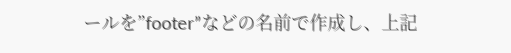ールを”footer”などの名前で作成し、上記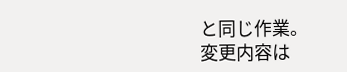と同じ作業。
変更内容は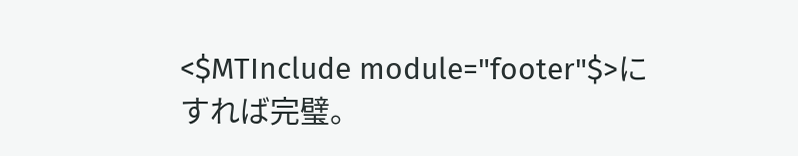<$MTInclude module="footer"$>にすれば完璧。